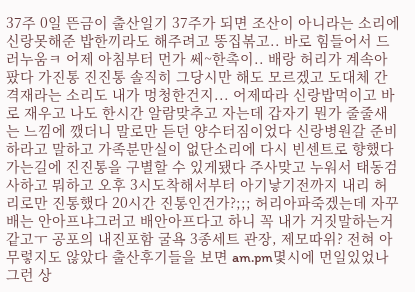37주 0일 뜬금이 출산일기 37주가 되면 조산이 아니라는 소리에 신랑못해준 밥한끼라도 해주려고 똥집볶고.. 바로 힘들어서 드러누움ㅋ 어제 아침부터 먼가 쎄~한촉이.. 배랑 허리가 계속아팠다 가진통 진진통 솔직히 그당시만 해도 모르겠고 도대체 간격재라는 소리도 내가 멍청한건지... 어제따라 신랑밥먹이고 바로 재우고 나도 한시간 알람맞추고 자는데 갑자기 뭔가 줄줄새는 느낌에 깼더니 말로만 듣던 양수터짐이었다 신랑병원갈 준비하라고 말하고 가족분만실이 없단소리에 다시 빈센트로 향했다 가는길에 진진통을 구별할 수 있게됐다 주사맞고 누워서 태동검사하고 뭐하고 오후 3시도착해서부터 아기낳기전까지 내리 허리로만 진통했다 20시간 진통인건가?;;; 허리아파죽겠는데 자꾸 배는 안아프냐그러고 배안아프다고 하니 꼭 내가 거짓말하는거 같고ㅜ 공포의 내진포함 굴욕 3종세트 관장, 제모따위? 전혀 아무렇지도 않았다 출산후기들을 보면 am.pm몇시에 먼일있었나 그런 상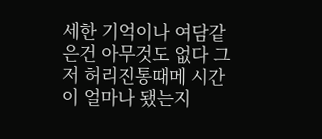세한 기억이나 여담같은건 아무것도 없다 그저 허리진통때메 시간이 얼마나 됐는지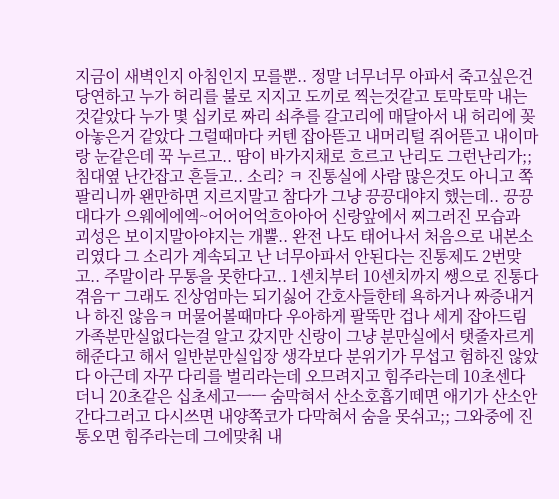지금이 새벽인지 아침인지 모를뿐.. 정말 너무너무 아파서 죽고싶은건 당연하고 누가 허리를 불로 지지고 도끼로 찍는것같고 토막토막 내는것같았다 누가 몇 십키로 짜리 쇠추를 갈고리에 매달아서 내 허리에 꽂아놓은거 같았다 그럴때마다 커텐 잡아뜯고 내머리털 쥐어뜯고 내이마랑 눈같은데 꾹 누르고.. 땀이 바가지채로 흐르고 난리도 그런난리가;; 침대옆 난간잡고 흔들고.. 소리? ㅋ 진통실에 사람 많은것도 아니고 쪽팔리니까 왠만하면 지르지말고 참다가 그냥 끙끙대야지 했는데.. 끙끙대다가 으웨에에엑~어어어억흐아아어 신랑앞에서 찌그러진 모습과 괴성은 보이지말아야지는 개뿔.. 완전 나도 태어나서 처음으로 내본소리였다 그 소리가 계속되고 난 너무아파서 안된다는 진통제도 2번맞고.. 주말이라 무통을 못한다고.. 1센치부터 10센치까지 쌩으로 진통다겪음ㅜ 그래도 진상엄마는 되기싫어 간호사들한테 욕하거나 짜증내거나 하진 않음ㅋ 머물어볼때마다 우아하게 팔뚝만 겁나 세게 잡아드림 가족분만실없다는걸 알고 갔지만 신랑이 그냥 분만실에서 탯줄자르게 해준다고 해서 일반분만실입장 생각보다 분위기가 무섭고 험하진 않았다 아근데 자꾸 다리를 벌리라는데 오므려지고 힘주라는데 10초센다더니 20초같은 십초세고ㅡㅡ 숨막혀서 산소호흡기떼면 애기가 산소안간다그러고 다시쓰면 내양쪽코가 다막혀서 숨을 못쉬고;; 그와중에 진통오면 힘주라는데 그에맞춰 내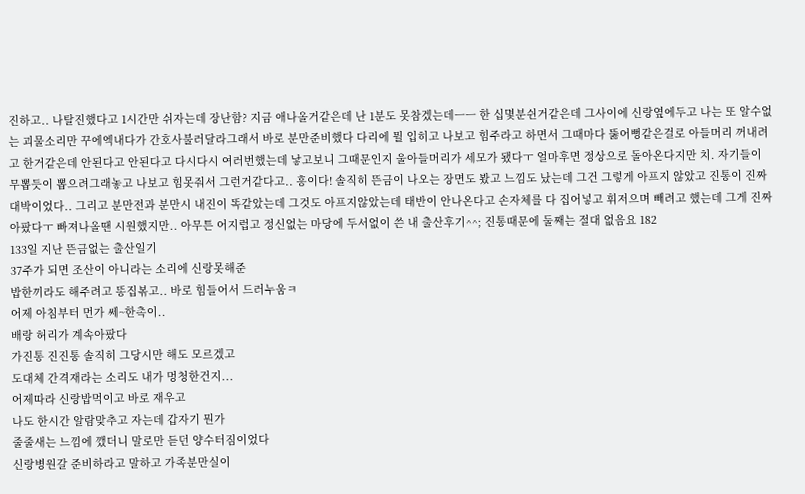진하고.. 나탈진했다고 1시간만 쉬자는데 장난함? 지금 애나올거같은데 난 1분도 못참겠는데ㅡㅡ 한 십몇분쉰거같은데 그사이에 신랑옆에두고 나는 또 알수없는 괴물소리만 꾸에엑내다가 간호사불러달라그래서 바로 분만준비했다 다리에 뭘 입히고 나보고 힘주라고 하면서 그때마다 뚫어뻥같은걸로 아들머리 꺼내려고 한거같은데 안된다고 안된다고 다시다시 여러번했는데 낳고보니 그때문인지 울아들머리가 세모가 됐다ㅜ 얼마후면 정상으로 돌아온다지만 치. 자기들이 무뽑듯이 뽑으려그래놓고 나보고 힘못줘서 그런거같다고.. 흥이다! 솔직히 뜬금이 나오는 장면도 봤고 느낌도 났는데 그건 그렇게 아프지 않았고 진통이 진짜 대박이었다.. 그리고 분만전과 분만시 내진이 똑같았는데 그것도 아프지않았는데 태반이 안나온다고 손자체를 다 집어넣고 휘저으며 빼려고 했는데 그게 진짜 아팠다ㅜ 빠져나올땐 시원했지만.. 아무튼 어지럽고 정신없는 마당에 두서없이 쓴 내 출산후기^^; 진통때문에 둘째는 절대 없음요 182
133일 지난 뜬금없는 출산일기
37주가 되면 조산이 아니라는 소리에 신랑못해준
밥한끼라도 해주려고 똥집볶고.. 바로 힘들어서 드러누움ㅋ
어제 아침부터 먼가 쎄~한촉이..
배랑 허리가 계속아팠다
가진통 진진통 솔직히 그당시만 해도 모르겠고
도대체 간격재라는 소리도 내가 멍청한건지...
어제따라 신랑밥먹이고 바로 재우고
나도 한시간 알람맞추고 자는데 갑자기 뭔가
줄줄새는 느낌에 깼더니 말로만 듣던 양수터짐이었다
신랑병원갈 준비하라고 말하고 가족분만실이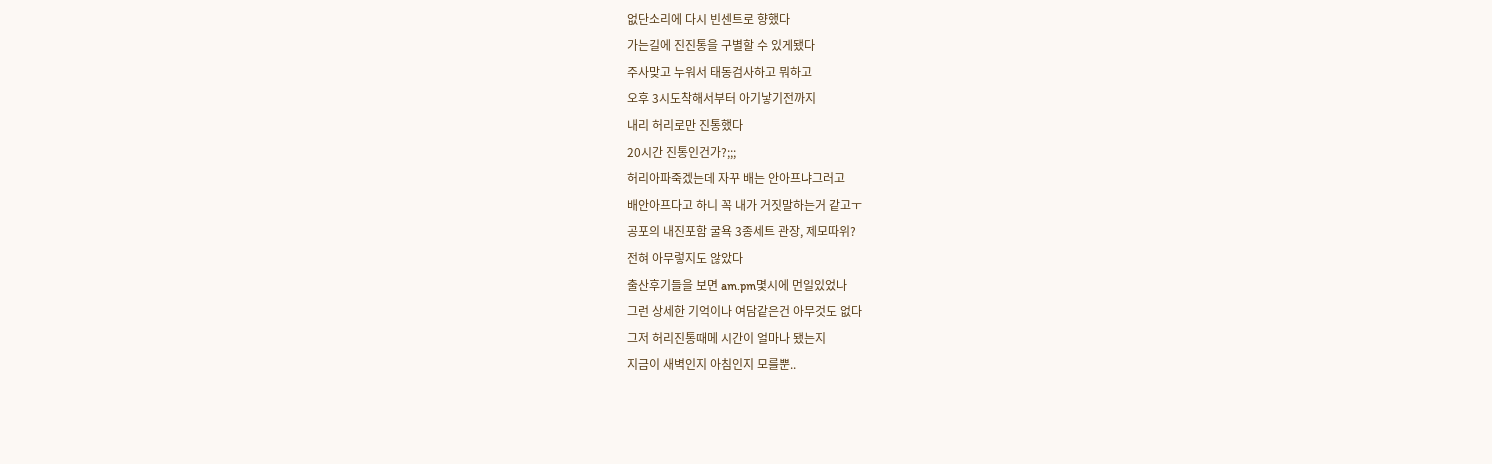없단소리에 다시 빈센트로 향했다
가는길에 진진통을 구별할 수 있게됐다
주사맞고 누워서 태동검사하고 뭐하고
오후 3시도착해서부터 아기낳기전까지
내리 허리로만 진통했다
20시간 진통인건가?;;;
허리아파죽겠는데 자꾸 배는 안아프냐그러고
배안아프다고 하니 꼭 내가 거짓말하는거 같고ㅜ
공포의 내진포함 굴욕 3종세트 관장, 제모따위?
전혀 아무렇지도 않았다
출산후기들을 보면 am.pm몇시에 먼일있었나
그런 상세한 기억이나 여담같은건 아무것도 없다
그저 허리진통때메 시간이 얼마나 됐는지
지금이 새벽인지 아침인지 모를뿐..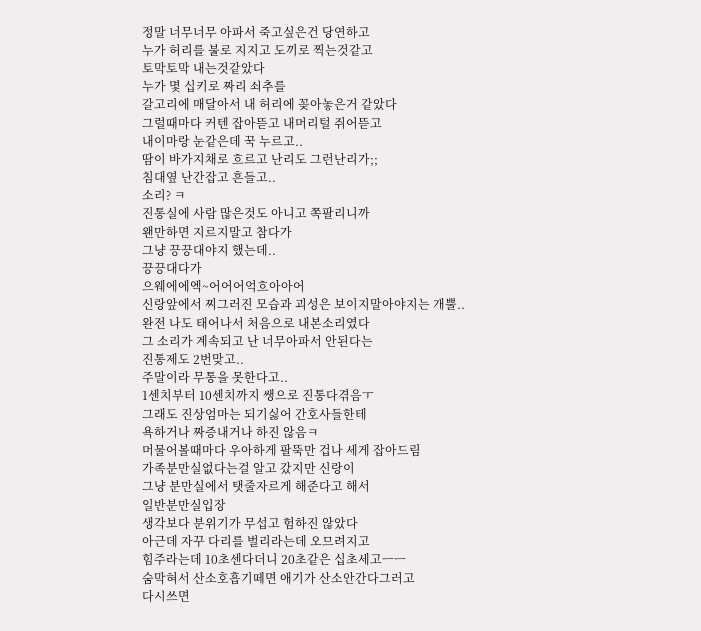정말 너무너무 아파서 죽고싶은건 당연하고
누가 허리를 불로 지지고 도끼로 찍는것같고
토막토막 내는것같았다
누가 몇 십키로 짜리 쇠추를
갈고리에 매달아서 내 허리에 꽂아놓은거 같았다
그럴때마다 커텐 잡아뜯고 내머리털 쥐어뜯고
내이마랑 눈같은데 꾹 누르고..
땀이 바가지채로 흐르고 난리도 그런난리가;;
침대옆 난간잡고 흔들고..
소리? ㅋ
진통실에 사람 많은것도 아니고 쪽팔리니까
왠만하면 지르지말고 참다가
그냥 끙끙대야지 했는데..
끙끙대다가
으웨에에엑~어어어억흐아아어
신랑앞에서 찌그러진 모습과 괴성은 보이지말아야지는 개뿔..
완전 나도 태어나서 처음으로 내본소리였다
그 소리가 계속되고 난 너무아파서 안된다는
진통제도 2번맞고..
주말이라 무통을 못한다고..
1센치부터 10센치까지 쌩으로 진통다겪음ㅜ
그래도 진상엄마는 되기싫어 간호사들한테
욕하거나 짜증내거나 하진 않음ㅋ
머물어볼때마다 우아하게 팔뚝만 겁나 세게 잡아드림
가족분만실없다는걸 알고 갔지만 신랑이
그냥 분만실에서 탯줄자르게 해준다고 해서
일반분만실입장
생각보다 분위기가 무섭고 험하진 않았다
아근데 자꾸 다리를 벌리라는데 오므려지고
힘주라는데 10초센다더니 20초같은 십초세고ㅡㅡ
숨막혀서 산소호흡기떼면 애기가 산소안간다그러고
다시쓰면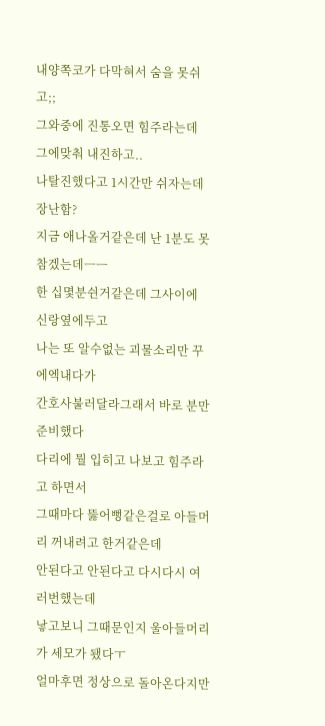내양쪽코가 다막혀서 숨을 못쉬고;;
그와중에 진통오면 힘주라는데 그에맞춰 내진하고..
나탈진했다고 1시간만 쉬자는데 장난함?
지금 애나올거같은데 난 1분도 못참겠는데ㅡㅡ
한 십몇분쉰거같은데 그사이에 신랑옆에두고
나는 또 알수없는 괴물소리만 꾸에엑내다가
간호사불러달라그래서 바로 분만준비했다
다리에 뭘 입히고 나보고 힘주라고 하면서
그때마다 뚫어뻥같은걸로 아들머리 꺼내려고 한거같은데
안된다고 안된다고 다시다시 여러번했는데
낳고보니 그때문인지 울아들머리가 세모가 됐다ㅜ
얼마후면 정상으로 돌아온다지만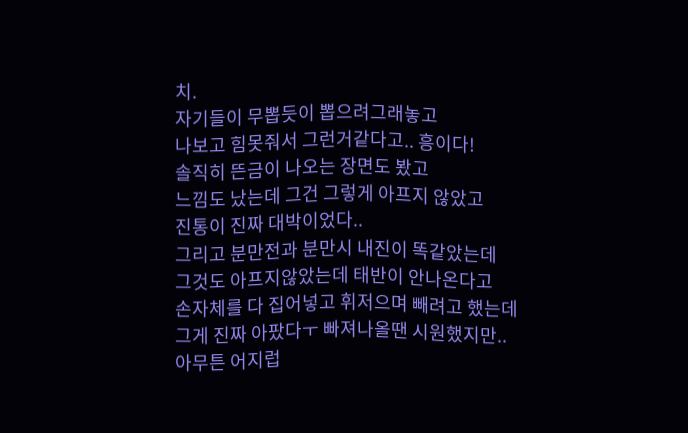치.
자기들이 무뽑듯이 뽑으려그래놓고
나보고 힘못줘서 그런거같다고.. 흥이다!
솔직히 뜬금이 나오는 장면도 봤고
느낌도 났는데 그건 그렇게 아프지 않았고
진통이 진짜 대박이었다..
그리고 분만전과 분만시 내진이 똑같았는데
그것도 아프지않았는데 태반이 안나온다고
손자체를 다 집어넣고 휘저으며 빼려고 했는데
그게 진짜 아팠다ㅜ 빠져나올땐 시원했지만..
아무튼 어지럽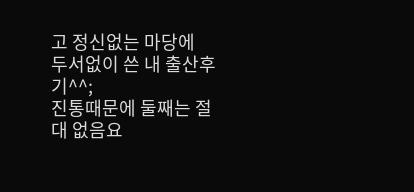고 정신없는 마당에
두서없이 쓴 내 출산후기^^;
진통때문에 둘째는 절대 없음요